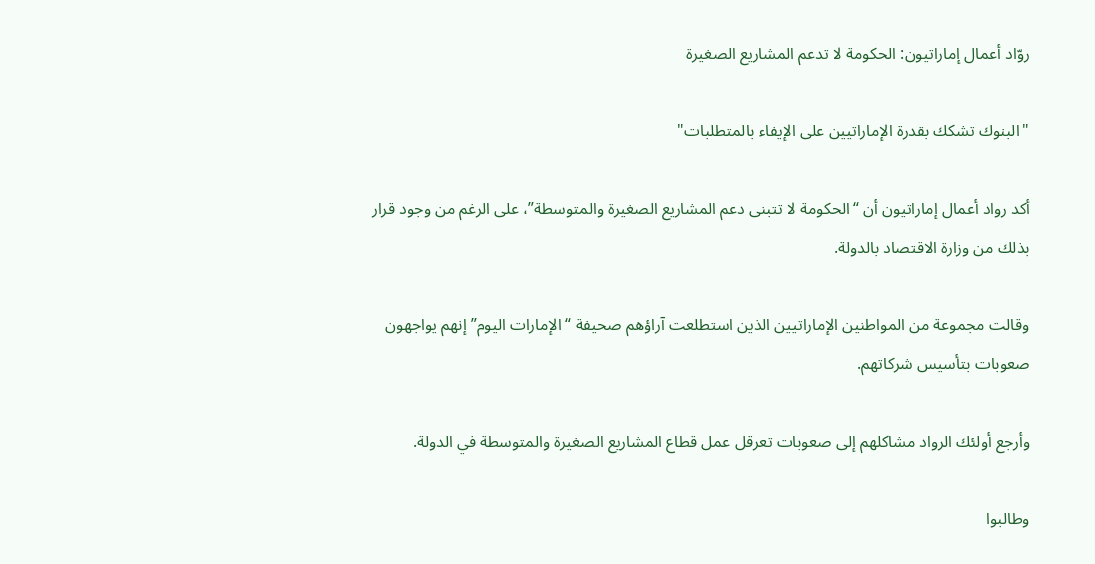روّاد أعمال إماراتيون: الحكومة لا تدعم المشاريع الصغيرة

"البنوك تشكك بقدرة الإماراتيين على الإيفاء بالمتطلبات"

أكد رواد أعمال إماراتيون أن “الحكومة لا تتبنى دعم المشاريع الصغيرة والمتوسطة”، على الرغم من وجود قرار بذلك من وزارة الاقتصاد بالدولة.

وقالت مجموعة من المواطنين الإماراتيين الذين استطلعت آراؤهم صحيفة “الإمارات اليوم” إنهم يواجهون صعوبات بتأسيس شركاتهم.

وأرجع أولئك الرواد مشاكلهم إلى صعوبات تعرقل عمل قطاع المشاريع الصغيرة والمتوسطة في الدولة.

وطالبوا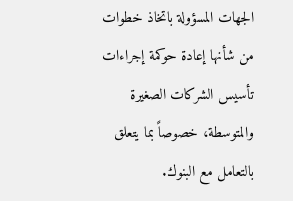الجهات المسؤولة باتخاذ خطوات من شأنها إعادة حوكمة إجراءات تأسيس الشركات الصغيرة والمتوسطة، خصوصاً بما يتعلق بالتعامل مع البنوك.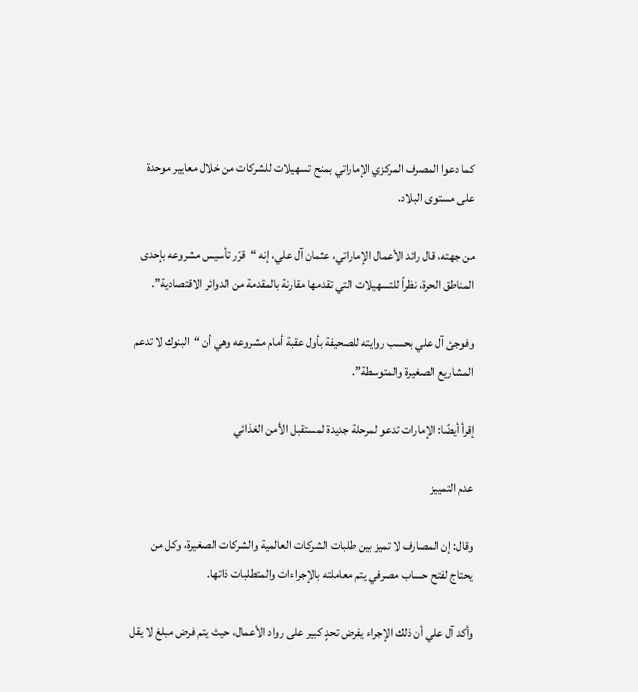كما دعوا المصرف المركزي الإماراتي بمنح تسهيلات للشركات من خلال معايير موحدة على مستوى البلاد.

من جهته، قال رائد الأعمال الإماراتي، عثمان آل علي، إنه “قرّر تأسيس مشروعه بإحدى المناطق الحرة، نظراً للتسهيلات التي تقدمها مقارنة بالمقدمة من الدوائر الاقتصادية”.

وفوجئ آل علي بحسب روايته للصحيفة بأول عقبة أمام مشروعه وهي أن “البنوك لا تدعم المشاريع الصغيرة والمتوسطة”.

إقرأ أيضًا: الإمارات تدعو لمرحلة جديدة لمستقبل الأمن الغذائي

عدم التمييز

وقال: إن المصارف لا تميز بين طلبات الشركات العالمية والشركات الصغيرة، وكل من يحتاج لفتح حساب مصرفي يتم معاملته بالإجراءات والمتطلبات ذاتها.

وأكد آل علي أن ذلك الإجراء يفرض تحدٍ كبير على رواد الأعمال، حيث يتم فرض مبلغ لا يقل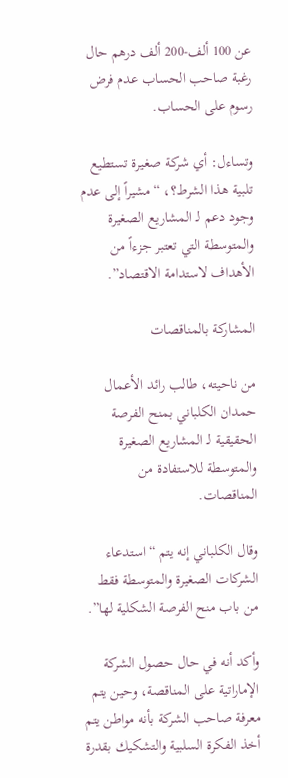عن 100 ألف-200 ألف درهم حال رغبة صاحب الحساب عدم فرض رسوم على الحساب.

وتساءل: أي شركة صغيرة تستطيع تلبية هذا الشرط؟، “مشيراً إلى عدم وجود دعم لـ المشاريع الصغيرة والمتوسطة التي تعتبر جزءاً من الأهداف لاستدامة الاقتصاد”.

المشاركة بالمناقصات

من ناحيته، طالب رائد الأعمال حمدان الكلباني بمنح الفرصة الحقيقية لـ المشاريع الصغيرة والمتوسطة للاستفادة من المناقصات.

وقال الكلباني إنه يتم “استدعاء الشركات الصغيرة والمتوسطة فقط من باب منح الفرصة الشكلية لها”.

وأكد أنه في حال حصول الشركة الإماراتية على المناقصة، وحين يتم معرفة صاحب الشركة بأنه مواطن يتم أخذ الفكرة السلبية والتشكيك بقدرة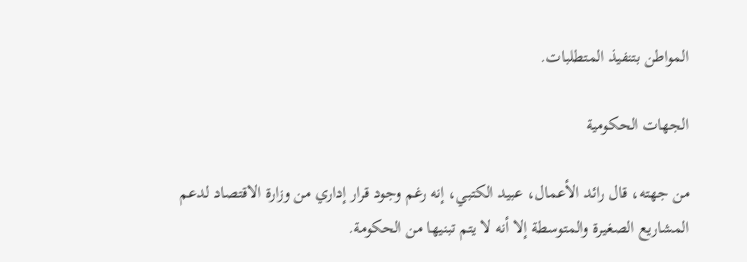المواطن بتنفيذ المتطلبات.

الجهات الحكومية

من جهته، قال رائد الأعمال، عبيد الكتبي، إنه رغم وجود قرار إداري من وزارة الاقتصاد لدعم المشاريع الصغيرة والمتوسطة إلا أنه لا يتم تبنيها من الحكومة.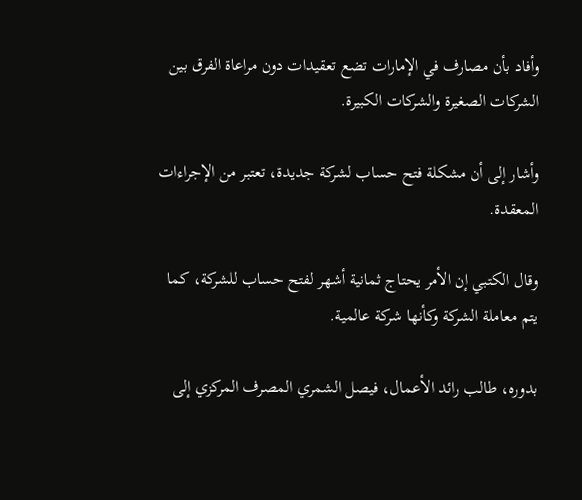وأفاد بأن مصارف في الإمارات تضع تعقيدات دون مراعاة الفرق بين الشركات الصغيرة والشركات الكبيرة.

وأشار إلى أن مشكلة فتح حساب لشركة جديدة، تعتبر من الإجراءات المعقدة.

وقال الكتبي إن الأمر يحتاج ثمانية أشهر لفتح حساب للشركة، كما يتم معاملة الشركة وكأنها شركة عالمية.

بدوره، طالب رائد الأعمال، فيصل الشمري المصرف المركزي إلى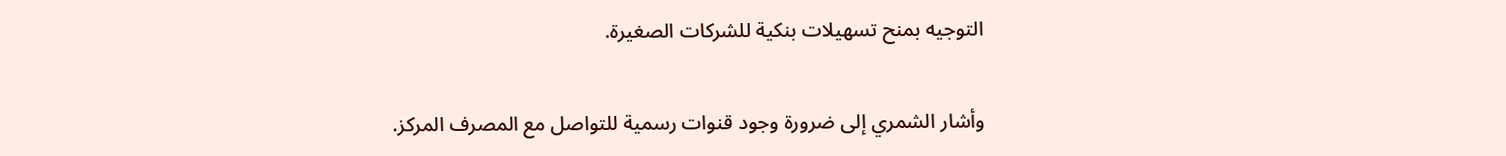التوجيه بمنح تسهيلات بنكية للشركات الصغيرة.

وأشار الشمري إلى ضرورة وجود قنوات رسمية للتواصل مع المصرف المركز.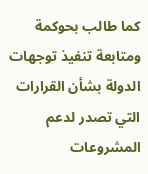كما طالب بحوكمة ومتابعة تنفيذ توجهات الدولة بشأن القرارات التي تصدر لدعم المشروعات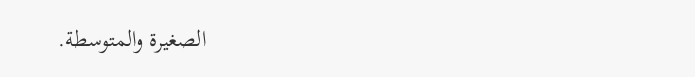الصغيرة والمتوسطة.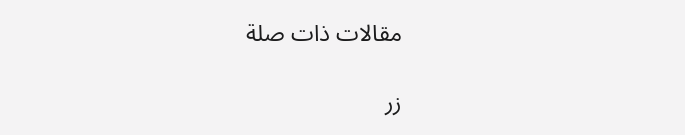مقالات ذات صلة

زر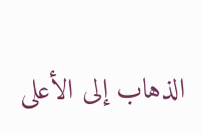الذهاب إلى الأعلى